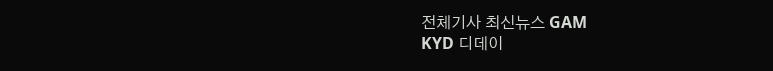전체기사 최신뉴스 GAM
KYD 디데이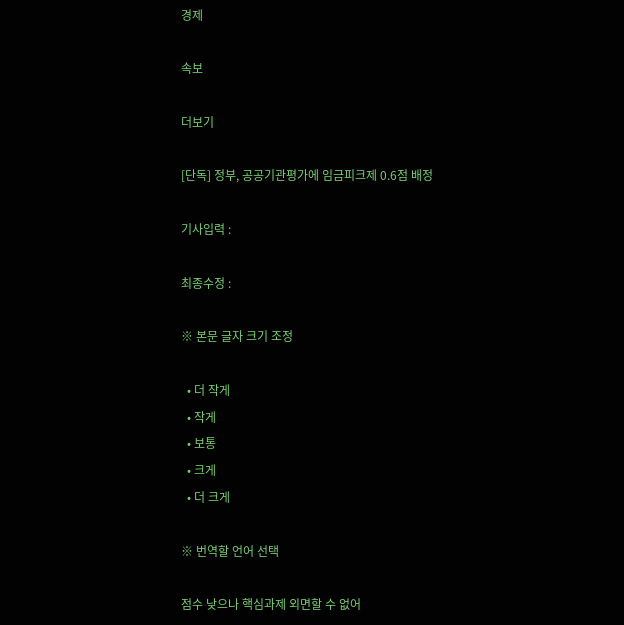경제

속보

더보기

[단독] 정부, 공공기관평가에 임금피크제 0.6점 배정

기사입력 :

최종수정 :

※ 본문 글자 크기 조정

  • 더 작게
  • 작게
  • 보통
  • 크게
  • 더 크게

※ 번역할 언어 선택

점수 낮으나 핵심과제 외면할 수 없어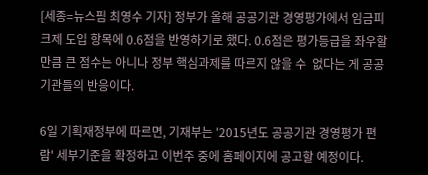[세종=뉴스핌 최영수 기자] 정부가 올해 공공기관 경영평가에서 임금피크제 도입 항목에 0.6점을 반영하기로 했다. 0.6점은 평가등급을 좌우할 만큼 큰 점수는 아니나 정부 핵심과제를 따르지 않을 수  없다는 게 공공기관들의 반응이다.

6일 기획재정부에 따르면, 기재부는 '2015년도 공공기관 경영평가 편람' 세부기준을 확정하고 이번주 중에 홈페이지에 공고할 예정이다.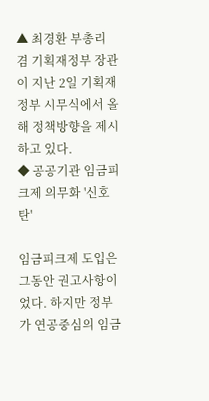▲ 최경환 부총리 겸 기획재정부 장관이 지난 2일 기획재정부 시무식에서 올해 정책방향을 제시하고 있다.
◆ 공공기관 임금피크제 의무화 '신호탄'

임금피크제 도입은 그동안 권고사항이었다. 하지만 정부가 연공중심의 임금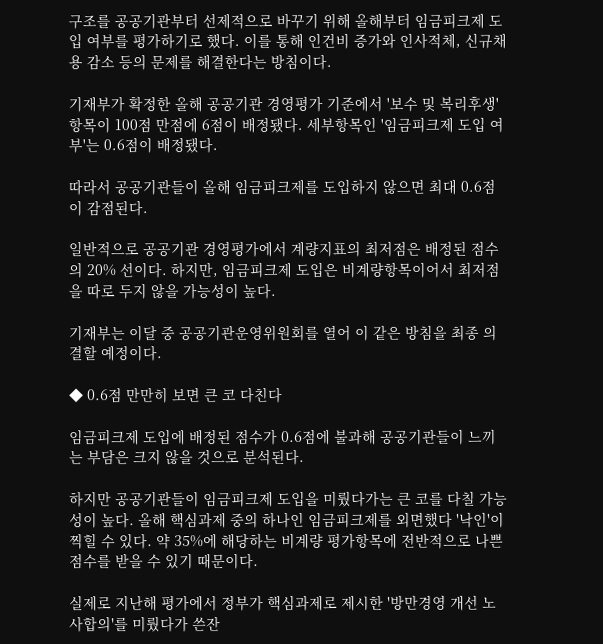구조를 공공기관부터 선제적으로 바꾸기 위해 올해부터 임금피크제 도입 여부를 평가하기로 했다. 이를 통해 인건비 증가와 인사적체, 신규채용 감소 등의 문제를 해결한다는 방침이다.

기재부가 확정한 올해 공공기관 경영평가 기준에서 '보수 및 복리후생' 항목이 100점 만점에 6점이 배정됐다. 세부항목인 '임금피크제 도입 여부'는 0.6점이 배정됐다.

따라서 공공기관들이 올해 임금피크제를 도입하지 않으면 최대 0.6점이 감점된다.

일반적으로 공공기관 경영평가에서 계량지표의 최저점은 배정된 점수의 20% 선이다. 하지만, 임금피크제 도입은 비계량항목이어서 최저점을 따로 두지 않을 가능성이 높다.

기재부는 이달 중 공공기관운영위원회를 열어 이 같은 방침을 최종 의결할 예정이다.

◆ 0.6점 만만히 보면 큰 코 다친다

임금피크제 도입에 배정된 점수가 0.6점에 불과해 공공기관들이 느끼는 부담은 크지 않을 것으로 분석된다.

하지만 공공기관들이 임금피크제 도입을 미뤘다가는 큰 코를 다칠 가능성이 높다. 올해 핵심과제 중의 하나인 임금피크제를 외면했다 '낙인'이 찍힐 수 있다. 약 35%에 해당하는 비계량 평가항목에 전반적으로 나쁜 점수를 받을 수 있기 때문이다.

실제로 지난해 평가에서 정부가 핵심과제로 제시한 '방만경영 개선 노사합의'를 미뤘다가 쓴잔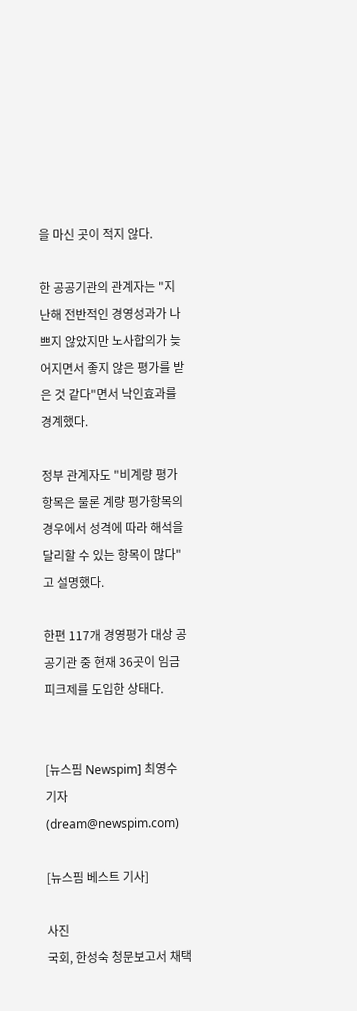을 마신 곳이 적지 않다.

한 공공기관의 관계자는 "지난해 전반적인 경영성과가 나쁘지 않았지만 노사합의가 늦어지면서 좋지 않은 평가를 받은 것 같다"면서 낙인효과를 경계했다.

정부 관계자도 "비계량 평가항목은 물론 계량 평가항목의 경우에서 성격에 따라 해석을 달리할 수 있는 항목이 많다"고 설명했다.

한편 117개 경영평가 대상 공공기관 중 현재 36곳이 임금피크제를 도입한 상태다.


[뉴스핌 Newspim] 최영수 기자 (dream@newspim.com)

[뉴스핌 베스트 기사]

사진
국회, 한성숙 청문보고서 채택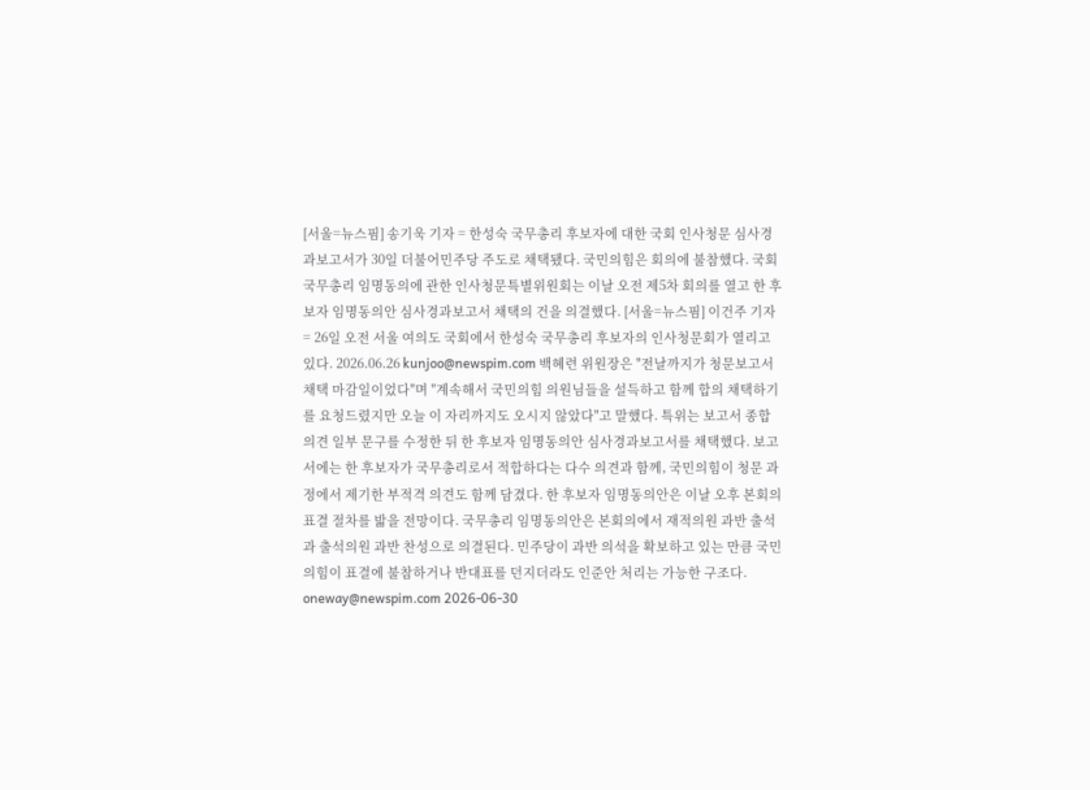[서울=뉴스핌] 송기욱 기자 = 한성숙 국무총리 후보자에 대한 국회 인사청문 심사경과보고서가 30일 더불어민주당 주도로 채택됐다. 국민의힘은 회의에 불참했다. 국회 국무총리 임명동의에 관한 인사청문특별위원회는 이날 오전 제5차 회의를 열고 한 후보자 임명동의안 심사경과보고서 채택의 건을 의결했다. [서울=뉴스핌] 이건주 기자 = 26일 오전 서울 여의도 국회에서 한성숙 국무총리 후보자의 인사청문회가 열리고 있다. 2026.06.26 kunjoo@newspim.com 백혜련 위원장은 "전날까지가 청문보고서 채택 마감일이었다"며 "계속해서 국민의힘 의원님들을 설득하고 함께 합의 채택하기를 요청드렸지만 오늘 이 자리까지도 오시지 않았다"고 말했다. 특위는 보고서 종합의견 일부 문구를 수정한 뒤 한 후보자 임명동의안 심사경과보고서를 채택했다. 보고서에는 한 후보자가 국무총리로서 적합하다는 다수 의견과 함께, 국민의힘이 청문 과정에서 제기한 부적격 의견도 함께 담겼다. 한 후보자 임명동의안은 이날 오후 본회의 표결 절차를 밟을 전망이다. 국무총리 임명동의안은 본회의에서 재적의원 과반 출석과 출석의원 과반 찬성으로 의결된다. 민주당이 과반 의석을 확보하고 있는 만큼 국민의힘이 표결에 불참하거나 반대표를 던지더라도 인준안 처리는 가능한 구조다. oneway@newspim.com 2026-06-30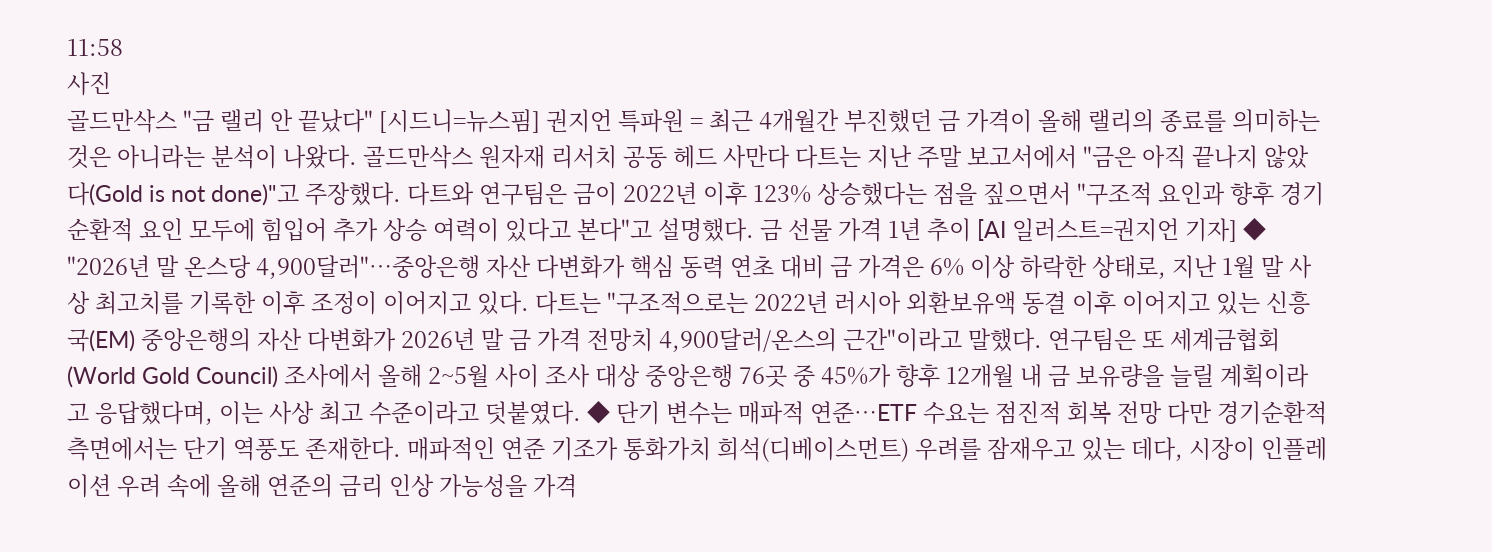11:58
사진
골드만삭스 "금 랠리 안 끝났다" [시드니=뉴스핌] 권지언 특파원 = 최근 4개월간 부진했던 금 가격이 올해 랠리의 종료를 의미하는 것은 아니라는 분석이 나왔다. 골드만삭스 원자재 리서치 공동 헤드 사만다 다트는 지난 주말 보고서에서 "금은 아직 끝나지 않았다(Gold is not done)"고 주장했다. 다트와 연구팀은 금이 2022년 이후 123% 상승했다는 점을 짚으면서 "구조적 요인과 향후 경기순환적 요인 모두에 힘입어 추가 상승 여력이 있다고 본다"고 설명했다. 금 선물 가격 1년 추이 [AI 일러스트=권지언 기자] ◆ "2026년 말 온스당 4,900달러"…중앙은행 자산 다변화가 핵심 동력 연초 대비 금 가격은 6% 이상 하락한 상태로, 지난 1월 말 사상 최고치를 기록한 이후 조정이 이어지고 있다. 다트는 "구조적으로는 2022년 러시아 외환보유액 동결 이후 이어지고 있는 신흥국(EM) 중앙은행의 자산 다변화가 2026년 말 금 가격 전망치 4,900달러/온스의 근간"이라고 말했다. 연구팀은 또 세계금협회(World Gold Council) 조사에서 올해 2~5월 사이 조사 대상 중앙은행 76곳 중 45%가 향후 12개월 내 금 보유량을 늘릴 계획이라고 응답했다며, 이는 사상 최고 수준이라고 덧붙였다. ◆ 단기 변수는 매파적 연준…ETF 수요는 점진적 회복 전망 다만 경기순환적 측면에서는 단기 역풍도 존재한다. 매파적인 연준 기조가 통화가치 희석(디베이스먼트) 우려를 잠재우고 있는 데다, 시장이 인플레이션 우려 속에 올해 연준의 금리 인상 가능성을 가격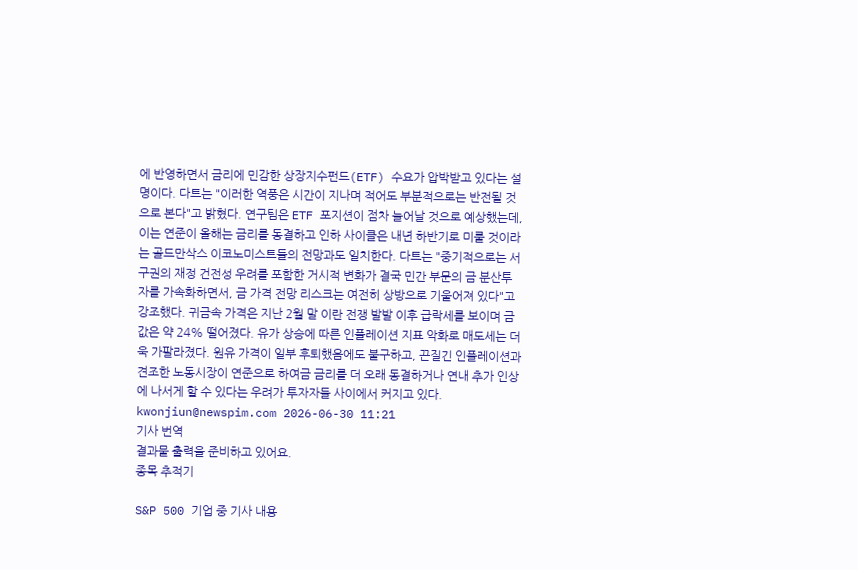에 반영하면서 금리에 민감한 상장지수펀드(ETF) 수요가 압박받고 있다는 설명이다. 다트는 "이러한 역풍은 시간이 지나며 적어도 부분적으로는 반전될 것으로 본다"고 밝혔다. 연구팀은 ETF 포지션이 점차 늘어날 것으로 예상했는데, 이는 연준이 올해는 금리를 동결하고 인하 사이클은 내년 하반기로 미룰 것이라는 골드만삭스 이코노미스트들의 전망과도 일치한다. 다트는 "중기적으로는 서구권의 재정 건전성 우려를 포함한 거시적 변화가 결국 민간 부문의 금 분산투자를 가속화하면서, 금 가격 전망 리스크는 여전히 상방으로 기울어져 있다"고 강조했다. 귀금속 가격은 지난 2월 말 이란 전쟁 발발 이후 급락세를 보이며 금값은 약 24% 떨어졌다. 유가 상승에 따른 인플레이션 지표 악화로 매도세는 더욱 가팔라졌다. 원유 가격이 일부 후퇴했음에도 불구하고, 끈질긴 인플레이션과 견조한 노동시장이 연준으로 하여금 금리를 더 오래 동결하거나 연내 추가 인상에 나서게 할 수 있다는 우려가 투자자들 사이에서 커지고 있다. kwonjiun@newspim.com 2026-06-30 11:21
기사 번역
결과물 출력을 준비하고 있어요.
종목 추적기

S&P 500 기업 중 기사 내용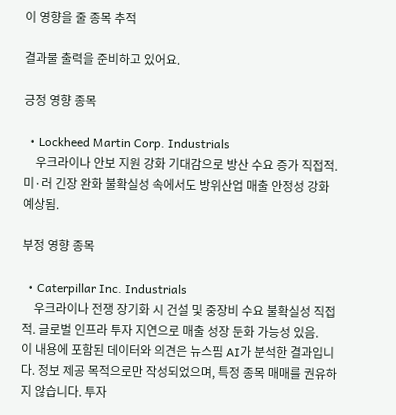이 영향을 줄 종목 추적

결과물 출력을 준비하고 있어요.

긍정 영향 종목

  • Lockheed Martin Corp. Industrials
    우크라이나 안보 지원 강화 기대감으로 방산 수요 증가 직접적. 미·러 긴장 완화 불확실성 속에서도 방위산업 매출 안정성 강화 예상됨.

부정 영향 종목

  • Caterpillar Inc. Industrials
    우크라이나 전쟁 장기화 시 건설 및 중장비 수요 불확실성 직접적. 글로벌 인프라 투자 지연으로 매출 성장 둔화 가능성 있음.
이 내용에 포함된 데이터와 의견은 뉴스핌 AI가 분석한 결과입니다. 정보 제공 목적으로만 작성되었으며, 특정 종목 매매를 권유하지 않습니다. 투자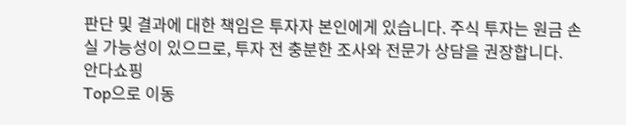판단 및 결과에 대한 책임은 투자자 본인에게 있습니다. 주식 투자는 원금 손실 가능성이 있으므로, 투자 전 충분한 조사와 전문가 상담을 권장합니다.
안다쇼핑
Top으로 이동